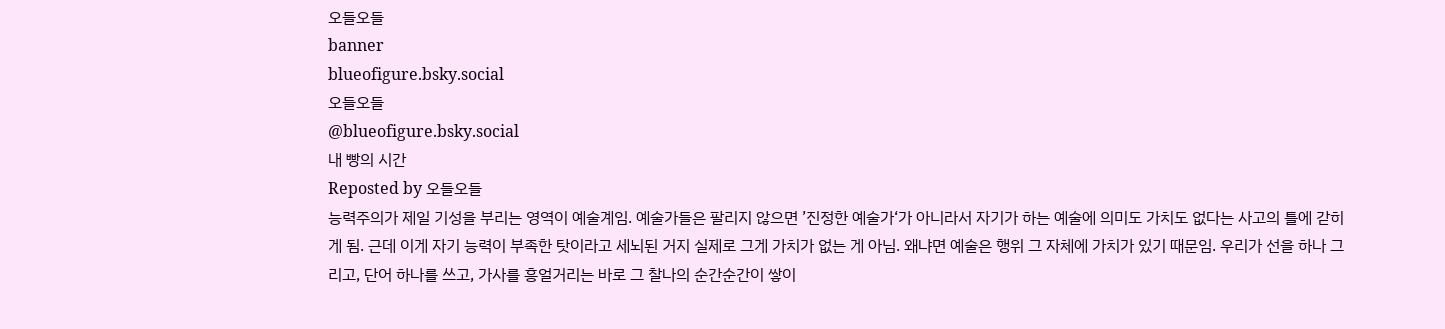오들오들
banner
blueofigure.bsky.social
오들오들
@blueofigure.bsky.social
내 빵의 시간
Reposted by 오들오들
능력주의가 제일 기성을 부리는 영역이 예술계임. 예술가들은 팔리지 않으면 ’진정한 예술가‘가 아니라서 자기가 하는 예술에 의미도 가치도 없다는 사고의 틀에 갇히게 됨. 근데 이게 자기 능력이 부족한 탓이라고 세뇌된 거지 실제로 그게 가치가 없는 게 아님. 왜냐면 예술은 행위 그 자체에 가치가 있기 때문임. 우리가 선을 하나 그리고, 단어 하나를 쓰고, 가사를 흥얼거리는 바로 그 찰나의 순간순간이 쌓이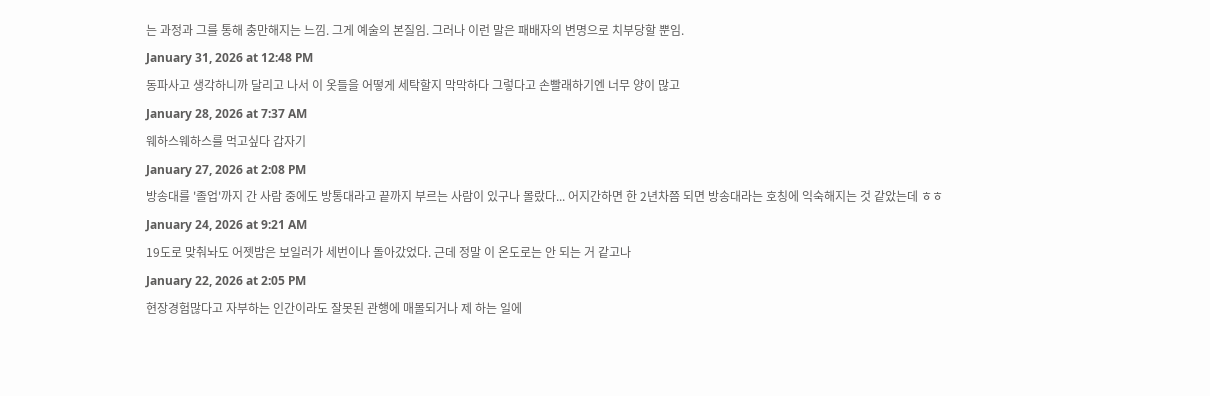는 과정과 그를 통해 충만해지는 느낌. 그게 예술의 본질임. 그러나 이런 말은 패배자의 변명으로 치부당할 뿐임.
January 31, 2026 at 12:48 PM
동파사고 생각하니까 달리고 나서 이 옷들을 어떻게 세탁할지 막막하다 그렇다고 손빨래하기엔 너무 양이 많고
January 28, 2026 at 7:37 AM
웨하스웨하스를 먹고싶다 갑자기
January 27, 2026 at 2:08 PM
방송대를 '졸업'까지 간 사람 중에도 방통대라고 끝까지 부르는 사람이 있구나 몰랐다... 어지간하면 한 2년차쯤 되면 방송대라는 호칭에 익숙해지는 것 같았는데 ㅎㅎ
January 24, 2026 at 9:21 AM
19도로 맞춰놔도 어젯밤은 보일러가 세번이나 돌아갔었다. 근데 정말 이 온도로는 안 되는 거 같고나
January 22, 2026 at 2:05 PM
현장경험많다고 자부하는 인간이라도 잘못된 관행에 매몰되거나 제 하는 일에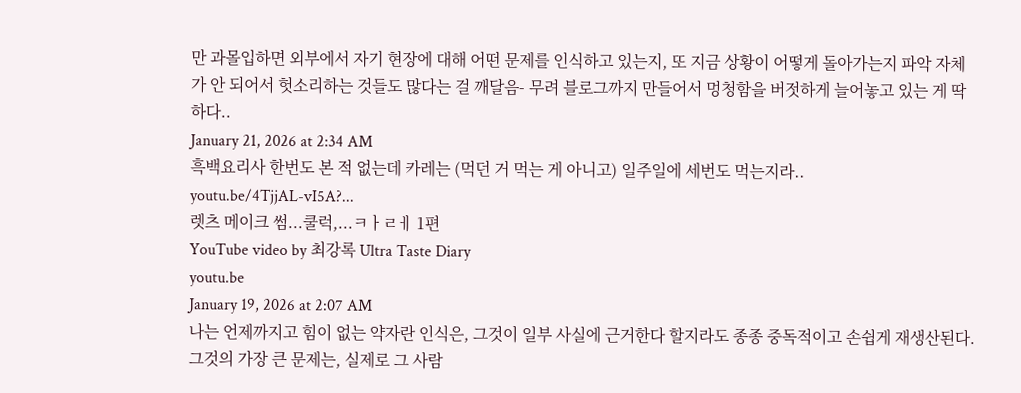만 과몰입하면 외부에서 자기 현장에 대해 어떤 문제를 인식하고 있는지, 또 지금 상황이 어떻게 돌아가는지 파악 자체가 안 되어서 헛소리하는 것들도 많다는 걸 깨달음- 무려 블로그까지 만들어서 멍청함을 버젓하게 늘어놓고 있는 게 딱하다..
January 21, 2026 at 2:34 AM
흑백요리사 한번도 본 적 없는데 카레는 (먹던 거 먹는 게 아니고) 일주일에 세번도 먹는지라..
youtu.be/4TjjAL-vI5A?...
렛츠 메이크 썸...쿨럭,...ㅋㅏㄹㅔ 1편
YouTube video by 최강록 Ultra Taste Diary
youtu.be
January 19, 2026 at 2:07 AM
나는 언제까지고 힘이 없는 약자란 인식은, 그것이 일부 사실에 근거한다 할지라도 종종 중독적이고 손쉽게 재생산된다. 그것의 가장 큰 문제는, 실제로 그 사람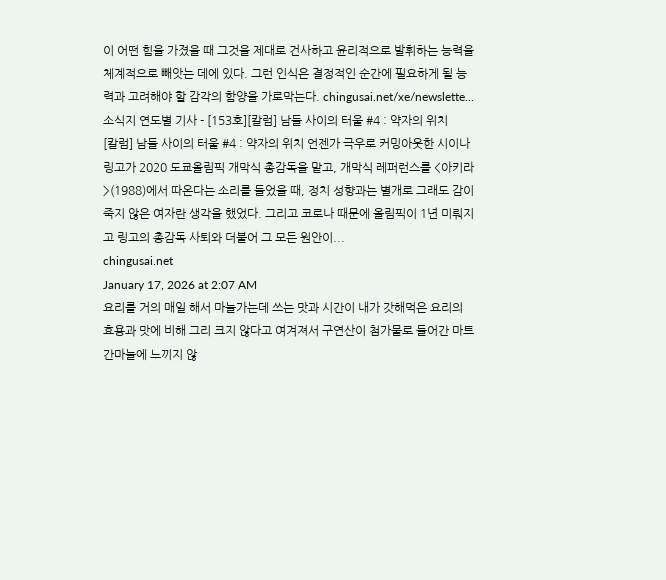이 어떤 힘을 가졌을 때 그것을 제대로 건사하고 윤리적으로 발휘하는 능력을 체계적으로 빼앗는 데에 있다. 그런 인식은 결정적인 순간에 필요하게 될 능력과 고려해야 할 감각의 함양을 가로막는다. chingusai.net/xe/newslette...
소식지 연도별 기사 - [153호][칼럼] 남들 사이의 터울 #4 : 약자의 위치
[칼럼] 남들 사이의 터울 #4 : 약자의 위치 언젠가 극우로 커밍아웃한 시이나 링고가 2020 도쿄올림픽 개막식 총감독을 맡고, 개막식 레퍼런스를 <아키라>(1988)에서 따온다는 소리를 들었을 때, 정치 성향과는 별개로 그래도 감이 죽지 않은 여자란 생각을 했었다. 그리고 코로나 때문에 올림픽이 1년 미뤄지고 링고의 총감독 사퇴와 더불어 그 모든 원안이...
chingusai.net
January 17, 2026 at 2:07 AM
요리를 거의 매일 해서 마늘가는데 쓰는 맛과 시간이 내가 갓해먹은 요리의 효용과 맛에 비해 그리 크지 않다고 여겨져서 구연산이 첨가물로 들어간 마트 간마늘에 느끼지 않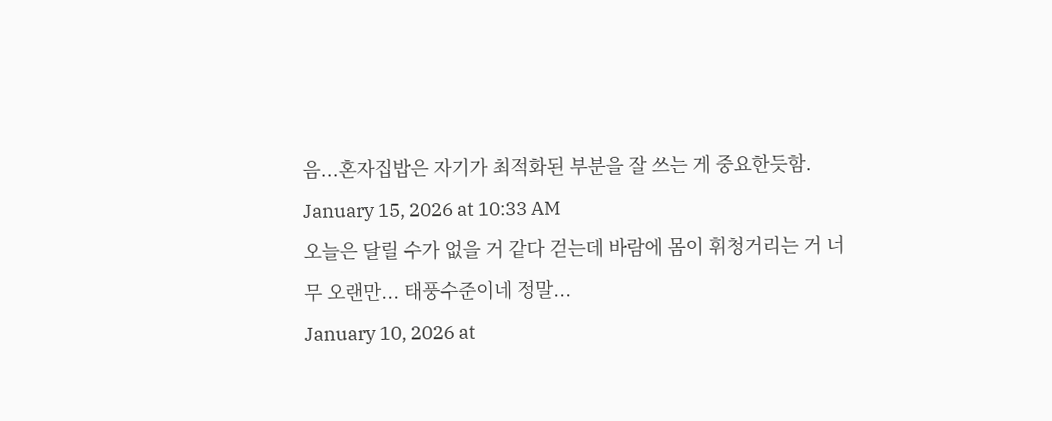음...혼자집밥은 자기가 최적화된 부분을 잘 쓰는 게 중요한듯함.
January 15, 2026 at 10:33 AM
오늘은 달릴 수가 없을 거 같다 걷는데 바람에 몸이 휘청거리는 거 너무 오랜만... 태풍수준이네 정말...
January 10, 2026 at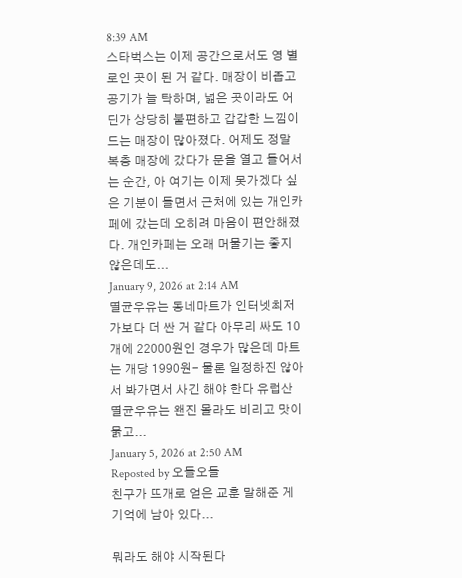8:39 AM
스타벅스는 이제 공간으로서도 영 별로인 곳이 된 거 같다. 매장이 비좁고 공기가 늘 탁하며, 넓은 곳이라도 어딘가 상당히 불편하고 갑갑한 느낌이 드는 매장이 많아졌다. 어제도 정말 복층 매장에 갔다가 문을 열고 들어서는 순간, 아 여기는 이제 못가겠다 싶은 기분이 들면서 근처에 있는 개인카페에 갔는데 오히려 마음이 편안해졌다. 개인카페는 오래 머물기는 좋지 않은데도...
January 9, 2026 at 2:14 AM
멸균우유는 동네마트가 인터넷최저가보다 더 싼 거 같다 아무리 싸도 10개에 22000원인 경우가 많은데 마트는 개당 1990원- 물론 일정하진 않아서 봐가면서 사긴 해야 한다 유럽산 멸균우유는 왠진 몰라도 비리고 맛이 묽고...
January 5, 2026 at 2:50 AM
Reposted by 오들오들
친구가 뜨개로 얻은 교훈 말해준 게 기억에 남아 있다...

뭐라도 해야 시작된다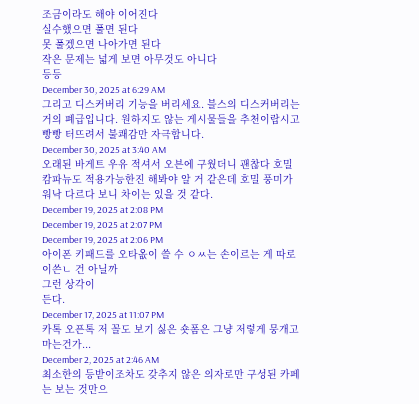조금이라도 해야 이어진다
실수했으면 풀면 된다
못 풀겠으면 나아가면 된다
작은 문제는 넓게 보면 아무것도 아니다
등등
December 30, 2025 at 6:29 AM
그리고 디스커버리 기능을 버리세요. 블스의 디스커버리는 거의 폐급입니다. 원하지도 않는 게시물들을 추천이랍시고 빵빵 터뜨려서 불쾌감만 자극합니다.
December 30, 2025 at 3:40 AM
오래된 바게트 우유 적셔서 오븐에 구웠더니 괜찮다 호밀캄파뉴도 적용가능한진 해봐야 알 거 같은데 호밀 풍미가 워낙 다르다 보니 차이는 있을 것 같다.
December 19, 2025 at 2:08 PM
December 19, 2025 at 2:07 PM
December 19, 2025 at 2:06 PM
아이폰 키패드를 오타옶이 쓸 수 ㅇㅆ는 손이르는 게 따로 이쓴ㄴ 건 아닐까
그런 상각이
든다.
December 17, 2025 at 11:07 PM
카톡 오픈톡 저 꼴도 보기 싫은 숏폼은 그냥 저렇게 뭉개고 마는건가...
December 2, 2025 at 2:46 AM
최소한의 등받이조차도 갖추지 않은 의자로만 구성된 카페는 보는 것만으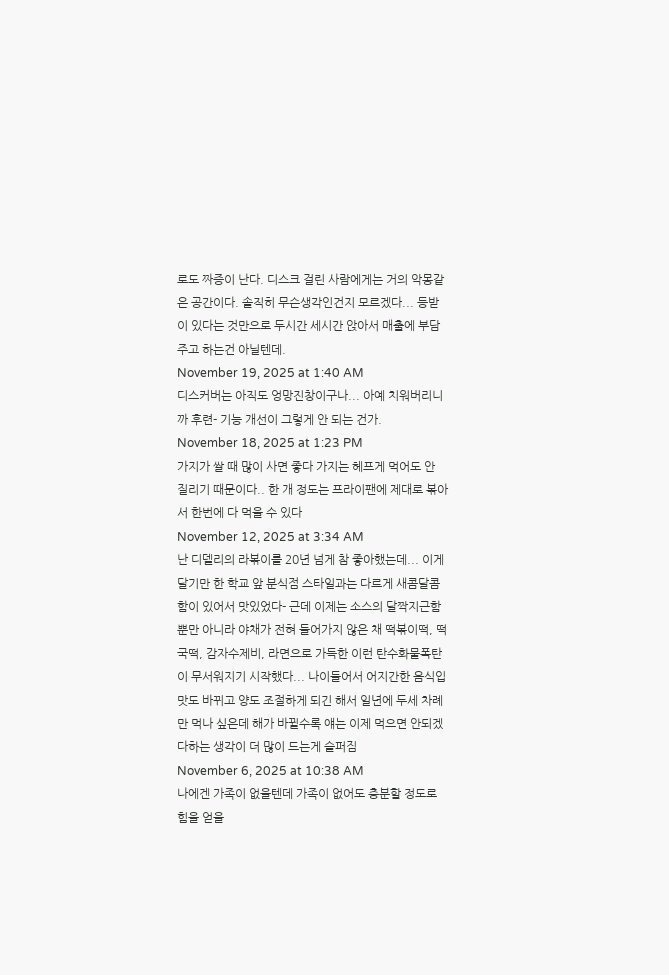로도 짜증이 난다. 디스크 걸린 사람에게는 거의 악몽같은 공간이다. 솔직히 무슨생각인건지 모르겠다... 등받이 있다는 것만으로 두시간 세시간 앉아서 매출에 부담주고 하는건 아닐텐데.
November 19, 2025 at 1:40 AM
디스커버는 아직도 엉망진창이구나... 아예 치워버리니까 후련- 기능 개선이 그렇게 안 되는 건가.
November 18, 2025 at 1:23 PM
가지가 쌀 때 많이 사면 좋다 가지는 헤프게 먹어도 안 질리기 때문이다.. 한 개 정도는 프라이팬에 제대로 볶아서 한번에 다 먹을 수 있다
November 12, 2025 at 3:34 AM
난 디델리의 라볶이를 20년 넘게 참 좋아했는데... 이게 달기만 한 학교 앞 분식점 스타일과는 다르게 새콤달콤함이 있어서 맛있었다- 근데 이제는 소스의 달짝지근함 뿐만 아니라 야채가 전혀 들어가지 않은 채 떡볶이떡, 떡국떡, 감자수제비, 라면으로 가득한 이런 탄수화물폭탄이 무서워지기 시작했다... 나이들어서 어지간한 음식입맛도 바뀌고 양도 조절하게 되긴 해서 일년에 두세 차례만 먹나 싶은데 해가 바뀔수록 얘는 이제 먹으면 안되겠다하는 생각이 더 많이 드는게 슬퍼짐
November 6, 2025 at 10:38 AM
나에겐 가족이 없을텐데 가족이 없어도 충분할 정도로 힘을 얻을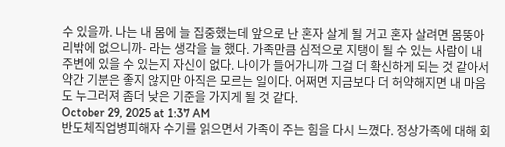수 있을까. 나는 내 몸에 늘 집중했는데 앞으로 난 혼자 살게 될 거고 혼자 살려면 몸뚱아리밖에 없으니까- 라는 생각을 늘 했다. 가족만큼 심적으로 지탱이 될 수 있는 사람이 내 주변에 있을 수 있는지 자신이 없다. 나이가 들어가니까 그걸 더 확신하게 되는 것 같아서 약간 기분은 좋지 않지만 아직은 모르는 일이다. 어쩌면 지금보다 더 허약해지면 내 마음도 누그러져 좀더 낮은 기준을 가지게 될 것 같다.
October 29, 2025 at 1:37 AM
반도체직업병피해자 수기를 읽으면서 가족이 주는 힘을 다시 느꼈다. 정상가족에 대해 회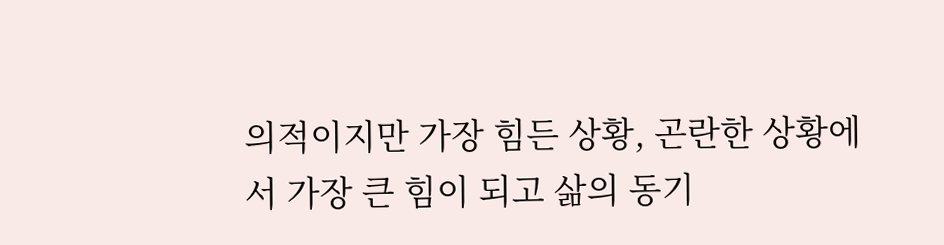의적이지만 가장 힘든 상황, 곤란한 상황에서 가장 큰 힘이 되고 삶의 동기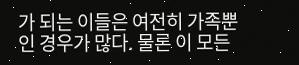가 되는 이들은 여전히 가족뿐인 경우가 많다. 물론 이 모든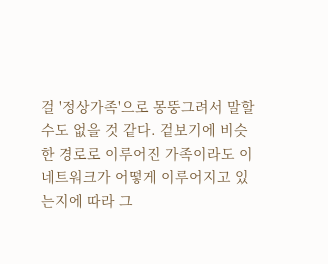걸 '정상가족'으로 몽뚱그려서 말할 수도 없을 것 같다. 겉보기에 비슷한 경로로 이루어진 가족이라도 이 네트워크가 어떻게 이루어지고 있는지에 따라 그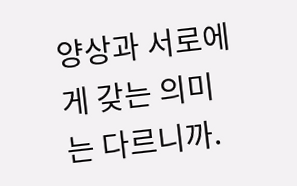양상과 서로에게 갖는 의미는 다르니까.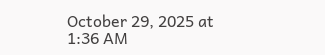October 29, 2025 at 1:36 AM